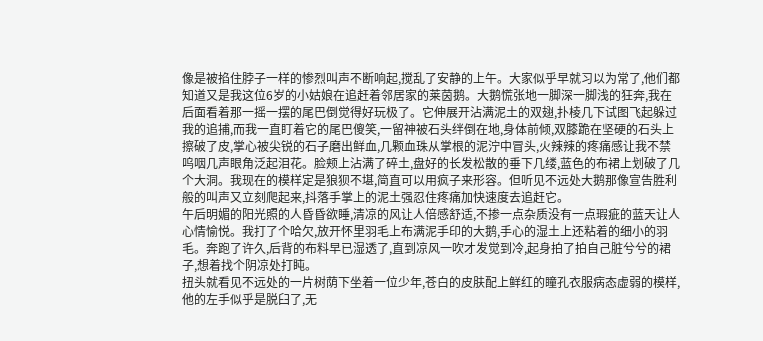像是被掐住脖子一样的惨烈叫声不断响起,搅乱了安静的上午。大家似乎早就习以为常了,他们都知道又是我这位6岁的小姑娘在追赶着邻居家的莱茵鹅。大鹅慌张地一脚深一脚浅的狂奔,我在后面看着那一摇一摆的尾巴倒觉得好玩极了。它伸展开沾满泥土的双翅,扑棱几下试图飞起躲过我的追捕,而我一直盯着它的尾巴傻笑,一留神被石头绊倒在地,身体前倾,双膝跪在坚硬的石头上擦破了皮,掌心被尖锐的石子磨出鲜血,几颗血珠从掌根的泥泞中冒头,火辣辣的疼痛感让我不禁呜咽几声眼角泛起泪花。脸颊上沾满了碎土,盘好的长发松散的垂下几缕,蓝色的布裙上划破了几个大洞。我现在的模样定是狼狈不堪,简直可以用疯子来形容。但听见不远处大鹅那像宣告胜利般的叫声又立刻爬起来,抖落手掌上的泥土强忍住疼痛加快速度去追赶它。
午后明媚的阳光照的人昏昏欲睡,清凉的风让人倍感舒适,不掺一点杂质没有一点瑕疵的蓝天让人心情愉悦。我打了个哈欠,放开怀里羽毛上布满泥手印的大鹅,手心的湿土上还粘着的细小的羽毛。奔跑了许久,后背的布料早已湿透了,直到凉风一吹才发觉到冷,起身拍了拍自己脏兮兮的裙子,想着找个阴凉处打盹。
扭头就看见不远处的一片树荫下坐着一位少年,苍白的皮肤配上鲜红的瞳孔衣服病态虚弱的模样,他的左手似乎是脱臼了,无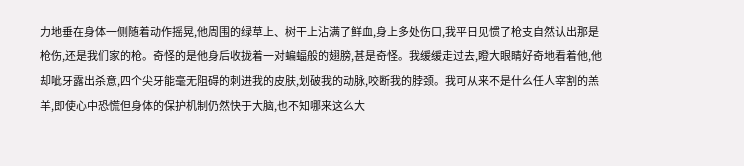力地垂在身体一侧随着动作摇晃,他周围的绿草上、树干上沾满了鲜血,身上多处伤口,我平日见惯了枪支自然认出那是枪伤,还是我们家的枪。奇怪的是他身后收拢着一对蝙蝠般的翅膀,甚是奇怪。我缓缓走过去,瞪大眼睛好奇地看着他,他却呲牙露出杀意,四个尖牙能毫无阻碍的刺进我的皮肤,划破我的动脉,咬断我的脖颈。我可从来不是什么任人宰割的羔羊,即使心中恐慌但身体的保护机制仍然快于大脑,也不知哪来这么大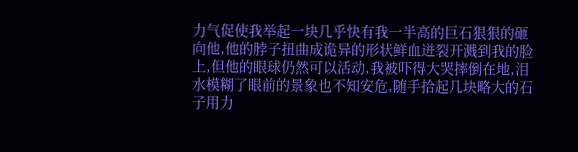力气促使我举起一块几乎快有我一半高的巨石狠狠的砸向他,他的脖子扭曲成诡异的形状鲜血迸裂开溅到我的脸上,但他的眼球仍然可以活动,我被吓得大哭摔倒在地,泪水模糊了眼前的景象也不知安危,随手拾起几块略大的石子用力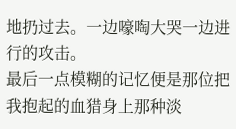地扔过去。一边嚎啕大哭一边进行的攻击。
最后一点模糊的记忆便是那位把我抱起的血猎身上那种淡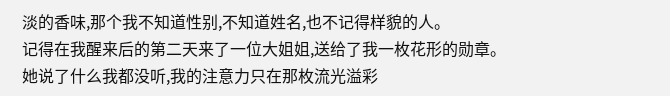淡的香味,那个我不知道性别,不知道姓名,也不记得样貌的人。
记得在我醒来后的第二天来了一位大姐姐,送给了我一枚花形的勋章。她说了什么我都没听,我的注意力只在那枚流光溢彩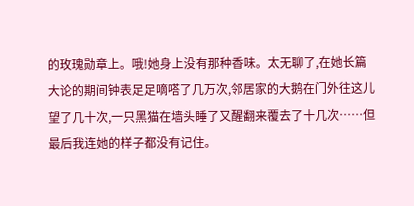的玫瑰勋章上。哦!她身上没有那种香味。太无聊了,在她长篇大论的期间钟表足足嘀嗒了几万次,邻居家的大鹅在门外往这儿望了几十次,一只黑猫在墙头睡了又醒翻来覆去了十几次……但最后我连她的样子都没有记住。